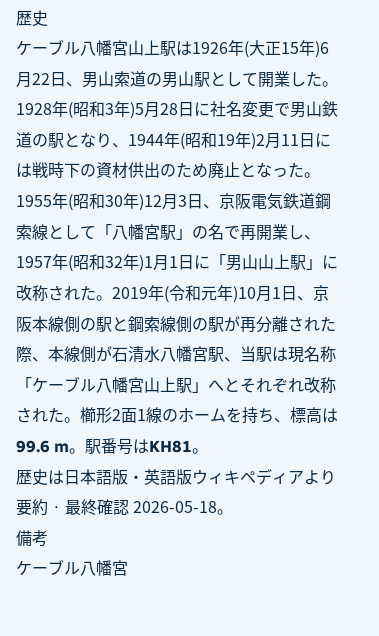歴史
ケーブル八幡宮山上駅は1926年(大正15年)6月22日、男山索道の男山駅として開業した。1928年(昭和3年)5月28日に社名変更で男山鉄道の駅となり、1944年(昭和19年)2月11日には戦時下の資材供出のため廃止となった。1955年(昭和30年)12月3日、京阪電気鉄道鋼索線として「八幡宮駅」の名で再開業し、1957年(昭和32年)1月1日に「男山山上駅」に改称された。2019年(令和元年)10月1日、京阪本線側の駅と鋼索線側の駅が再分離された際、本線側が石清水八幡宮駅、当駅は現名称「ケーブル八幡宮山上駅」へとそれぞれ改称された。櫛形2面1線のホームを持ち、標高は99.6 m。駅番号はKH81。
歴史は日本語版・英語版ウィキペディアより要約 · 最終確認 2026-05-18。
備考
ケーブル八幡宮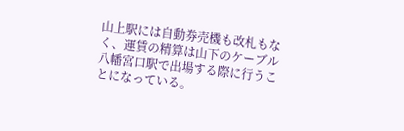山上駅には自動券売機も改札もなく、運賃の精算は山下のケーブル八幡宮口駅で出場する際に行うことになっている。